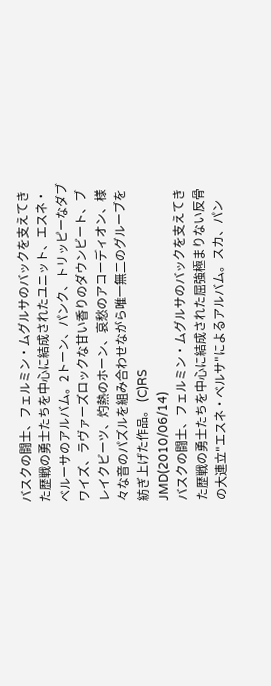バスクの闘士、フェルミン・ムグルサのバックを支えてきた歴戦の勇士たちを中心に結成されたユニット、エスネ・ベルーサのアルバム。2トーン、パンク、トリッピーなダブワイズ、ラヴァーズロックな甘い香りのダウンビート、ブレイクビーツ、灼熱のホーン、哀愁のアコーディオン、様々な音のパズルを組み合わせながら唯一無二のグルーブを紡ぎ上げた作品。 (C)RS
JMD(2010/06/14)
バスクの闘士、フェルミン・ムグルサのバックを支えてきた歴戦の勇士たちを中心に結成された屈強極まりない反骨の大連立"エスネ・ベルサ"によるアルバム。スカ、パン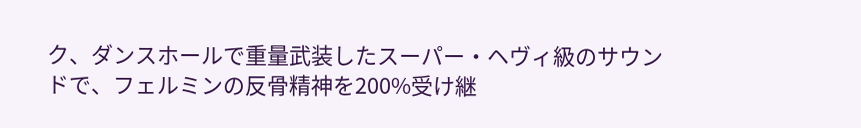ク、ダンスホールで重量武装したスーパー・ヘヴィ級のサウンドで、フェルミンの反骨精神を200%受け継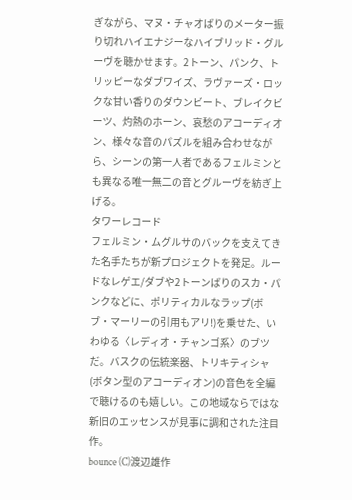ぎながら、マヌ・チャオばりのメーター振り切れハイエナジーなハイブリッド・グルーヴを聴かせます。2トーン、パンク、トリッピーなダブワイズ、ラヴァーズ・ロックな甘い香りのダウンビート、ブレイクビーツ、灼熱のホーン、哀愁のアコーディオン、様々な音のパズルを組み合わせながら、シーンの第一人者であるフェルミンとも異なる唯一無二の音とグルーヴを紡ぎ上げる。
タワーレコード
フェルミン・ムグルサのバックを支えてきた名手たちが新プロジェクトを発足。ルードなレゲエ/ダブや2トーンばりのスカ・パンクなどに、ポリティカルなラップ(ボブ・マーリーの引用もアリ!)を乗せた、いわゆる〈レディオ・チャンゴ系〉のブツだ。バスクの伝統楽器、トリキティシャ(ボタン型のアコーディオン)の音色を全編で聴けるのも嬉しい。この地域ならではな新旧のエッセンスが見事に調和された注目作。
bounce (C)渡辺雄作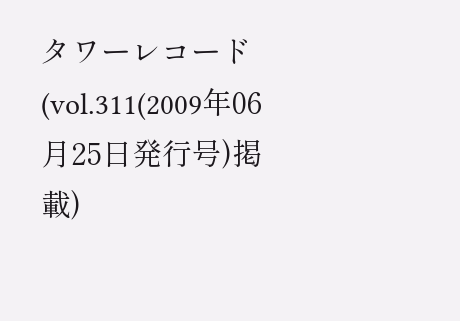タワーレコード(vol.311(2009年06月25日発行号)掲載)